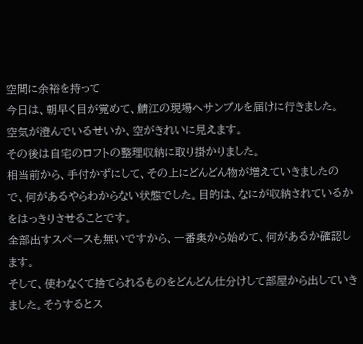空間に余裕を持って
今日は、朝早く目が覚めて、鯖江の現場へサンプルを届けに行きました。
空気が澄んでいるせいか、空がきれいに見えます。
その後は自宅のロフトの整理収納に取り掛かりました。
相当前から、手付かずにして、その上にどんどん物が増えていきましたので、何があるやらわからない状態でした。目的は、なにが収納されているかをはっきりさせることです。
全部出すスペースも無いですから、一番奥から始めて、何があるか確認します。
そして、使わなくて捨てられるものをどんどん仕分けして部屋から出していきました。そうするとス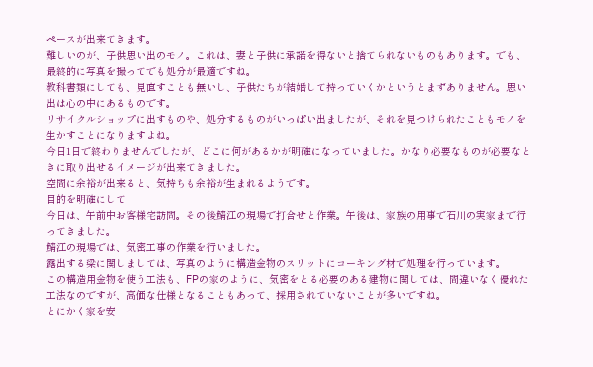ペースが出来てきます。
難しいのが、子供思い出のモノ。これは、妻と子供に承諾を得ないと捨てられないものもあります。でも、最終的に写真を撮ってでも処分が最適ですね。
教科書類にしても、見直すことも無いし、子供たちが結婚して持っていくかというとまずありません。思い出は心の中にあるものです。
リサイクルショップに出すものや、処分するものがいっぱい出ましたが、それを見つけられたこともモノを生かすことになりますよね。
今日1日で終わりませんでしたが、どこに何があるかが明確になっていました。かなり必要なものが必要なときに取り出せるイメージが出来てきました。
空間に余裕が出来ると、気持ちも余裕が生まれるようです。
目的を明確にして
今日は、午前中お客様宅訪問。その後鯖江の現場で打合せと作業。午後は、家族の用事で石川の実家まで行ってきました。
鯖江の現場では、気密工事の作業を行いました。
露出する梁に関しましては、写真のように構造金物のスリットにコーキング材で処理を行っています。
この構造用金物を使う工法も、FPの家のように、気密をとる必要のある建物に関しては、間違いなく優れた工法なのですが、高価な仕様となることもあって、採用されていないことが多いですね。
とにかく家を安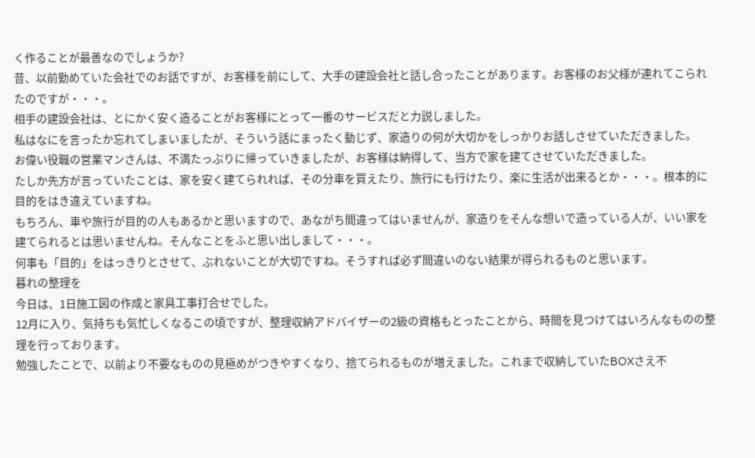く作ることが最善なのでしょうか?
昔、以前勤めていた会社でのお話ですが、お客様を前にして、大手の建設会社と話し合ったことがあります。お客様のお父様が連れてこられたのですが・・・。
相手の建設会社は、とにかく安く造ることがお客様にとって一番のサービスだと力説しました。
私はなにを言ったか忘れてしまいましたが、そういう話にまったく動じず、家造りの何が大切かをしっかりお話しさせていただきました。
お偉い役職の営業マンさんは、不満たっぷりに帰っていきましたが、お客様は納得して、当方で家を建てさせていただきました。
たしか先方が言っていたことは、家を安く建てられれば、その分車を買えたり、旅行にも行けたり、楽に生活が出来るとか・・・。根本的に目的をはき違えていますね。
もちろん、車や旅行が目的の人もあるかと思いますので、あながち間違ってはいませんが、家造りをそんな想いで造っている人が、いい家を建てられるとは思いませんね。そんなことをふと思い出しまして・・・。
何事も「目的」をはっきりとさせて、ぶれないことが大切ですね。そうすれば必ず間違いのない結果が得られるものと思います。
暮れの整理を
今日は、1日施工図の作成と家具工事打合せでした。
12月に入り、気持ちも気忙しくなるこの頃ですが、整理収納アドバイザーの2級の資格もとったことから、時間を見つけてはいろんなものの整理を行っております。
勉強したことで、以前より不要なものの見極めがつきやすくなり、捨てられるものが増えました。これまで収納していたBOXさえ不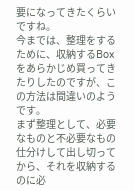要になってきたくらいですね。
今までは、整理をするために、収納するBoxをあらかじめ買ってきたりしたのですが、この方法は間違いのようです。
まず整理として、必要なものと不必要なもの仕分けして出し切ってから、それを収納するのに必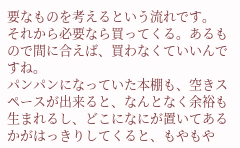要なものを考えるという流れです。
それから必要なら買ってくる。あるもので間に合えば、買わなくていいんですね。
パンパンになっていた本棚も、空きスペースが出来ると、なんとなく余裕も生まれるし、どこになにが置いてあるかがはっきりしてくると、もやもや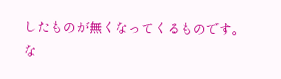したものが無くなってくるものです。
な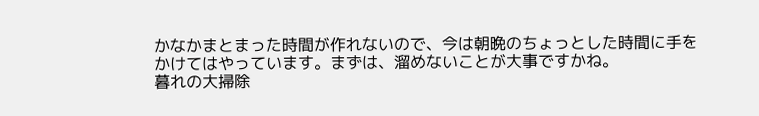かなかまとまった時間が作れないので、今は朝晩のちょっとした時間に手をかけてはやっています。まずは、溜めないことが大事ですかね。
暮れの大掃除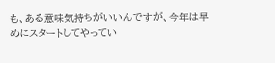も、ある意味気持ちがいいんですが、今年は早めにスタートしてやってい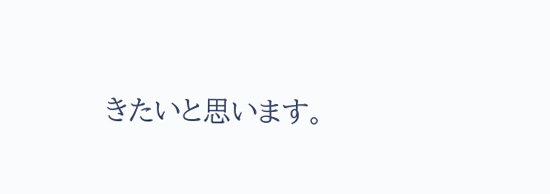きたいと思います。